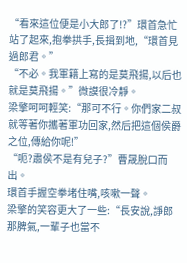“看來這位便是小大郎了!?”環首急忙站了起來,抱拳拱手,長揖到地,“環首見過郎君。”
“不必。我軍籍上寫的是莫飛揚,以后也就是莫飛揚。”微謨很冷靜。
梁擎呵呵輕笑:“那可不行。你們家二叔就等著你攜著軍功回家,然后把這個侯爵之位,傳給你呢!”
“呃?肅侯不是有兒子?”曹晟脫口而出。
環首手握空拳堵住嘴,咳嗽一聲。
梁擎的笑容更大了一些:“長安說,諍郎那脾氣,一輩子也當不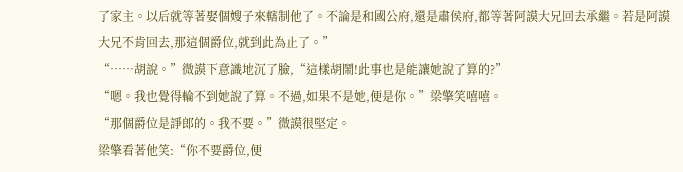了家主。以后就等著娶個嫂子來轄制他了。不論是和國公府,還是肅侯府,都等著阿謨大兄回去承繼。若是阿謨大兄不肯回去,那這個爵位,就到此為止了。”
“……胡說。”微謨下意識地沉了臉,“這樣胡鬧!此事也是能讓她說了算的?”
“嗯。我也覺得輪不到她說了算。不過,如果不是她,便是你。”梁擎笑嘻嘻。
“那個爵位是諍郎的。我不要。”微謨很堅定。
梁擎看著他笑:“你不要爵位,便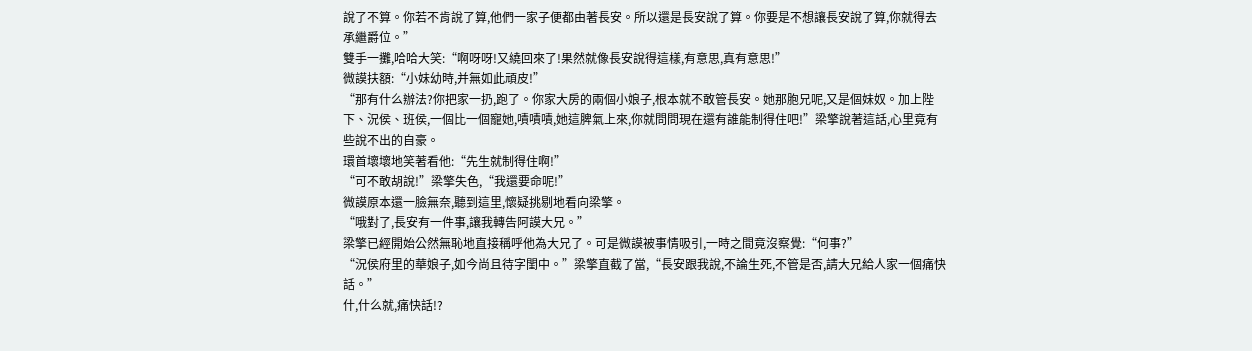說了不算。你若不肯說了算,他們一家子便都由著長安。所以還是長安說了算。你要是不想讓長安說了算,你就得去承繼爵位。”
雙手一攤,哈哈大笑:“啊呀呀!又繞回來了!果然就像長安說得這樣,有意思,真有意思!”
微謨扶額:“小妹幼時,并無如此頑皮!”
“那有什么辦法?你把家一扔,跑了。你家大房的兩個小娘子,根本就不敢管長安。她那胞兄呢,又是個妹奴。加上陛下、況侯、班侯,一個比一個寵她,嘖嘖嘖,她這脾氣上來,你就問問現在還有誰能制得住吧!”梁擎說著這話,心里竟有些說不出的自豪。
環首壞壞地笑著看他:“先生就制得住啊!”
“可不敢胡說!”梁擎失色,“我還要命呢!”
微謨原本還一臉無奈,聽到這里,懷疑挑剔地看向梁擎。
“哦對了,長安有一件事,讓我轉告阿謨大兄。”
梁擎已經開始公然無恥地直接稱呼他為大兄了。可是微謨被事情吸引,一時之間竟沒察覺:“何事?”
“況侯府里的華娘子,如今尚且待字閨中。”梁擎直截了當,“長安跟我說,不論生死,不管是否,請大兄給人家一個痛快話。”
什,什么就,痛快話!?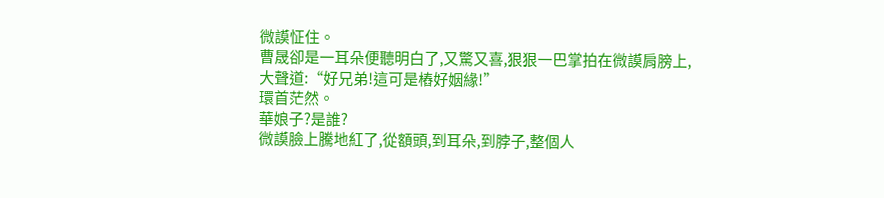微謨怔住。
曹晟卻是一耳朵便聽明白了,又驚又喜,狠狠一巴掌拍在微謨肩膀上,大聲道:“好兄弟!這可是樁好姻緣!”
環首茫然。
華娘子?是誰?
微謨臉上騰地紅了,從額頭,到耳朵,到脖子,整個人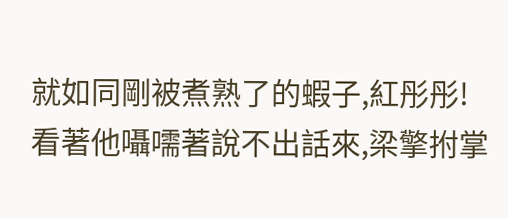就如同剛被煮熟了的蝦子,紅彤彤!
看著他囁嚅著說不出話來,梁擎拊掌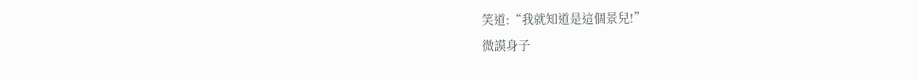笑道:“我就知道是這個景兒!”
微謨身子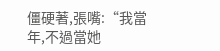僵硬著,張嘴:“我當年,不過當她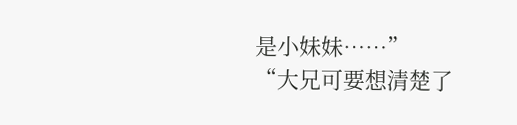是小妹妹……”
“大兄可要想清楚了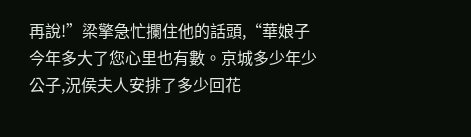再說!”梁擎急忙攔住他的話頭,“華娘子今年多大了您心里也有數。京城多少年少公子,況侯夫人安排了多少回花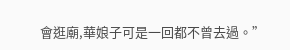會逛廟,華娘子可是一回都不曾去過。”